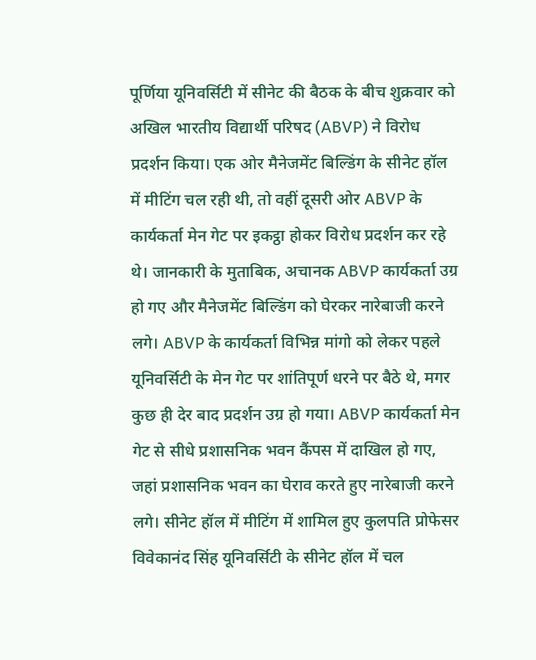पूर्णिया यूनिवर्सिटी में सीनेट की बैठक के बीच शुक्रवार को अखिल भारतीय विद्यार्थी परिषद (ABVP) ने विरोध प्रदर्शन किया। एक ओर मैनेजमेंट बिल्डिंग के सीनेट हॉल में मीटिंग चल रही थी, तो वहीं दूसरी ओर ABVP के कार्यकर्ता मेन गेट पर इकट्ठा होकर विरोध प्रदर्शन कर रहे थे। जानकारी के मुताबिक, अचानक ABVP कार्यकर्ता उग्र हो गए और मैनेजमेंट बिल्डिंग को घेरकर नारेबाजी करने लगे। ABVP के कार्यकर्ता विभिन्न मांगो को लेकर पहले यूनिवर्सिटी के मेन गेट पर शांतिपूर्ण धरने पर बैठे थे, मगर कुछ ही देर बाद प्रदर्शन उग्र हो गया। ABVP कार्यकर्ता मेन गेट से सीधे प्रशासनिक भवन कैंपस में दाखिल हो गए, जहां प्रशासनिक भवन का घेराव करते हुए नारेबाजी करने लगे। सीनेट हॉल में मीटिंग में शामिल हुए कुलपति प्रोफेसर विवेकानंद सिंह यूनिवर्सिटी के सीनेट हॉल में चल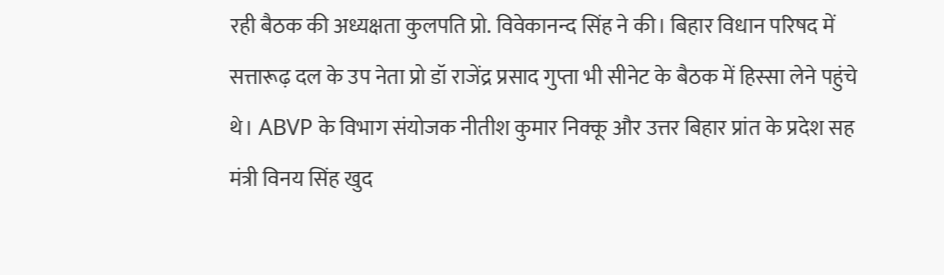रही बैठक की अध्यक्षता कुलपति प्रो. विवेकानन्द सिंह ने की। बिहार विधान परिषद में सत्तारूढ़ दल के उप नेता प्रो डॉ राजेंद्र प्रसाद गुप्ता भी सीनेट के बैठक में हिस्सा लेने पहुंचे थे। ABVP के विभाग संयोजक नीतीश कुमार निक्कू और उत्तर बिहार प्रांत के प्रदेश सह मंत्री विनय सिंह खुद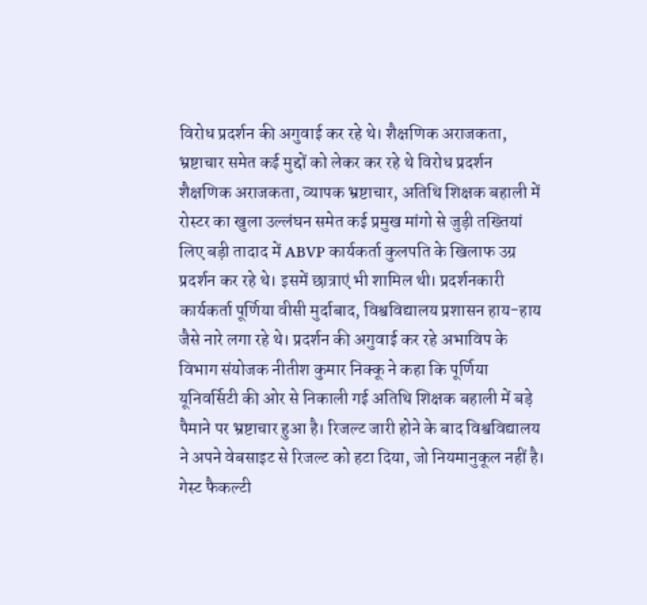विरोध प्रदर्शन की अगुवाई कर रहे थे। शैक्षणिक अराजकता, भ्रष्टाचार समेत कई मुद्दों को लेकर कर रहे थे विरोध प्रदर्शन शैक्षणिक अराजकता, व्यापक भ्रष्टाचार, अतिथि शिक्षक बहाली में रोस्टर का खुला उल्लंघन समेत कई प्रमुख मांगो से जुड़ी तख्तियां लिए बड़ी तादाद में ABVP कार्यकर्ता कुलपति के खिलाफ उग्र प्रदर्शन कर रहे थे। इसमें छात्राएं भी शामिल थी। प्रदर्शनकारी कार्यकर्ता पूर्णिया वीसी मुर्दाबाद, विश्वविद्यालय प्रशासन हाय-हाय जैसे नारे लगा रहे थे। प्रदर्शन की अगुवाई कर रहे अभाविप के विभाग संयोजक नीतीश कुमार निक्कू ने कहा कि पूर्णिया यूनिवर्सिटी की ओर से निकाली गई अतिथि शिक्षक बहाली में बड़े पैमाने पर भ्रष्टाचार हुआ है। रिजल्ट जारी होने के बाद विश्वविद्यालय ने अपने वेबसाइट से रिजल्ट को हटा दिया, जो नियमानुकूल नहीं है। गेस्ट फैकल्टी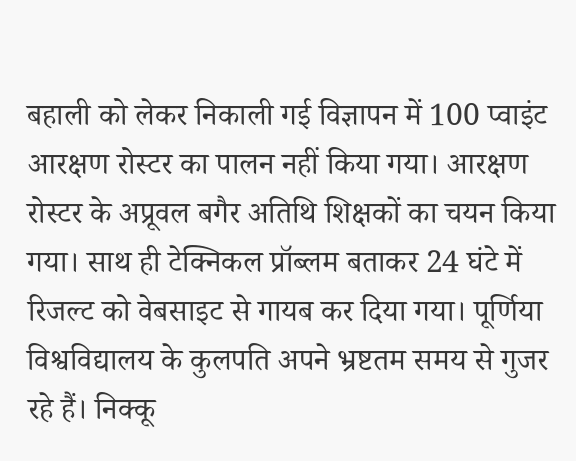बहाली को लेकर निकाली गई विज्ञापन में 100 प्वाइंट आरक्षण रोस्टर का पालन नहीं किया गया। आरक्षण रोस्टर के अप्रूवल बगैर अतिथि शिक्षकों का चयन किया गया। साथ ही टेक्निकल प्रॉब्लम बताकर 24 घंटे में रिजल्ट को वेबसाइट से गायब कर दिया गया। पूर्णिया विश्वविद्यालय के कुलपति अपने भ्रष्टतम समय से गुजर रहे हैं। निक्कू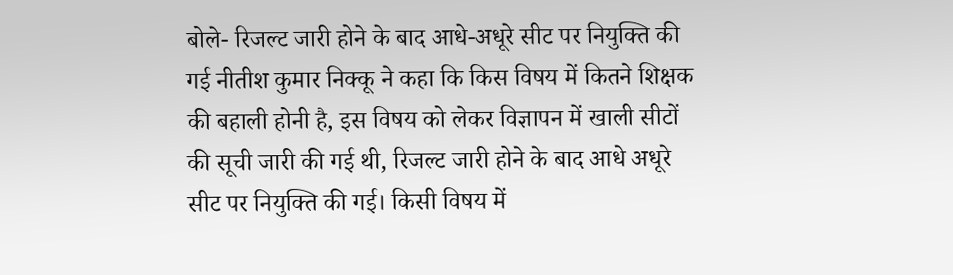बोले- रिजल्ट जारी होने के बाद आधे-अधूरे सीट पर नियुक्ति की गई नीतीश कुमार निक्कू ने कहा कि किस विषय में कितने शिक्षक की बहाली होनी है, इस विषय को लेकर विज्ञापन में खाली सीटों की सूची जारी की गई थी, रिजल्ट जारी होने के बाद आधे अधूरे सीट पर नियुक्ति की गई। किसी विषय में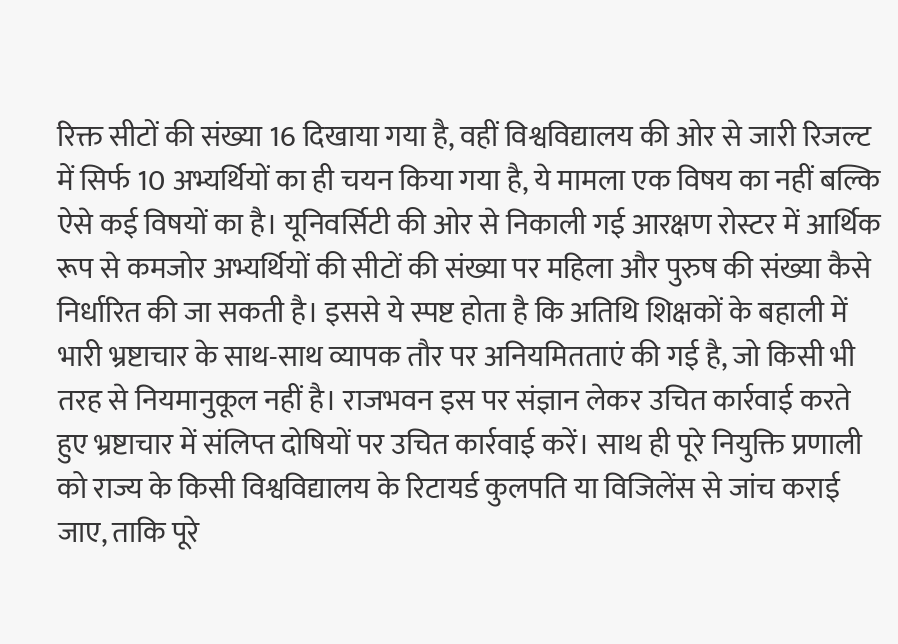रिक्त सीटों की संख्या 16 दिखाया गया है, वहीं विश्वविद्यालय की ओर से जारी रिजल्ट में सिर्फ 10 अभ्यर्थियों का ही चयन किया गया है, ये मामला एक विषय का नहीं बल्कि ऐसे कई विषयों का है। यूनिवर्सिटी की ओर से निकाली गई आरक्षण रोस्टर में आर्थिक रूप से कमजोर अभ्यर्थियों की सीटों की संख्या पर महिला और पुरुष की संख्या कैसे निर्धारित की जा सकती है। इससे ये स्पष्ट होता है कि अतिथि शिक्षकों के बहाली में भारी भ्रष्टाचार के साथ-साथ व्यापक तौर पर अनियमितताएं की गई है, जो किसी भी तरह से नियमानुकूल नहीं है। राजभवन इस पर संज्ञान लेकर उचित कार्रवाई करते हुए भ्रष्टाचार में संलिप्त दोषियों पर उचित कार्रवाई करें। साथ ही पूरे नियुक्ति प्रणाली को राज्य के किसी विश्वविद्यालय के रिटायर्ड कुलपति या विजिलेंस से जांच कराई जाए, ताकि पूरे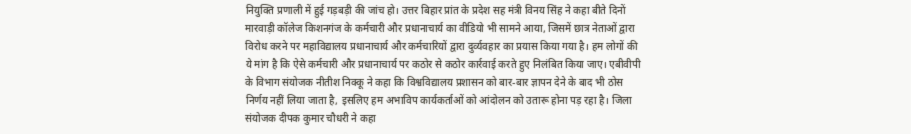नियुक्ति प्रणाली में हुई गड़बड़ी की जांच हो। उत्तर बिहार प्रांत के प्रदेश सह मंत्री विनय सिंह ने कहा बीते दिनों मारवाड़ी कॉलेज किशनगंज के कर्मचारी और प्रधानाचार्य का वीडियो भी सामने आया, जिसमें छात्र नेताओं द्वारा विरोध करने पर महाविद्यालय प्रधानाचार्य और कर्मचारियों द्वारा दुर्व्यवहार का प्रयास किया गया है। हम लोगों की ये मांग है कि ऐसे कर्मचारी और प्रधानाचार्य पर कठोर से कठोर कार्रवाई करते हुए निलंबित किया जाए। एबीवीपी के विभाग संयोजक नीतीश निक्कू ने कहा कि विश्वविद्यालय प्रशासन को बार-बार ज्ञापन देने के बाद भी ठोस निर्णय नहीं लिया जाता है, इसलिए हम अभाविप कार्यकर्ताओं को आंदोलन को उतारू होना पड़ रहा है। जिला संयोजक दीपक कुमार चौधरी ने कहा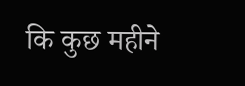कि कुछ महीने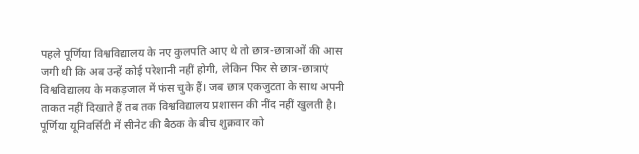पहले पूर्णिया विश्वविद्यालय के नए कुलपति आए थे तो छात्र-छात्राओं की आस जगी थी कि अब उन्हें कोई परेशानी नहीं होगी, लेकिन फिर से छात्र-छात्राएं विश्वविद्यालय के मकड़जाल में फंस चुके हैं। जब छात्र एकजुटता के साथ अपनी ताकत नहीं दिखाते हैं तब तक विश्वविद्यालय प्रशासन की नींद नहीं खुलती है। पूर्णिया यूनिवर्सिटी में सीनेट की बैठक के बीच शुक्रवार को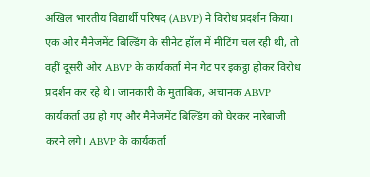अखिल भारतीय विद्यार्थी परिषद (ABVP) ने विरोध प्रदर्शन किया। एक ओर मैनेजमेंट बिल्डिंग के सीनेट हॉल में मीटिंग चल रही थी, तो वहीं दूसरी ओर ABVP के कार्यकर्ता मेन गेट पर इकट्ठा होकर विरोध प्रदर्शन कर रहे थे। जानकारी के मुताबिक, अचानक ABVP कार्यकर्ता उग्र हो गए और मैनेजमेंट बिल्डिंग को घेरकर नारेबाजी करने लगे। ABVP के कार्यकर्ता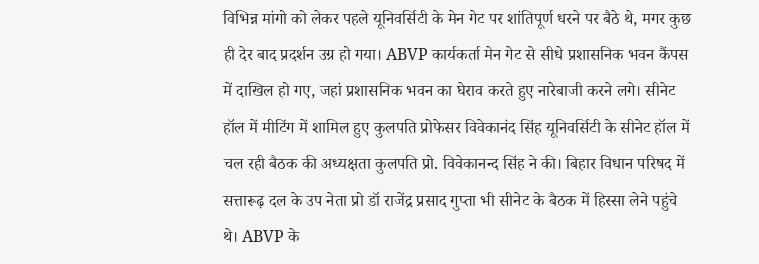विभिन्न मांगो को लेकर पहले यूनिवर्सिटी के मेन गेट पर शांतिपूर्ण धरने पर बैठे थे, मगर कुछ ही देर बाद प्रदर्शन उग्र हो गया। ABVP कार्यकर्ता मेन गेट से सीधे प्रशासनिक भवन कैंपस में दाखिल हो गए, जहां प्रशासनिक भवन का घेराव करते हुए नारेबाजी करने लगे। सीनेट हॉल में मीटिंग में शामिल हुए कुलपति प्रोफेसर विवेकानंद सिंह यूनिवर्सिटी के सीनेट हॉल में चल रही बैठक की अध्यक्षता कुलपति प्रो. विवेकानन्द सिंह ने की। बिहार विधान परिषद में सत्तारूढ़ दल के उप नेता प्रो डॉ राजेंद्र प्रसाद गुप्ता भी सीनेट के बैठक में हिस्सा लेने पहुंचे थे। ABVP के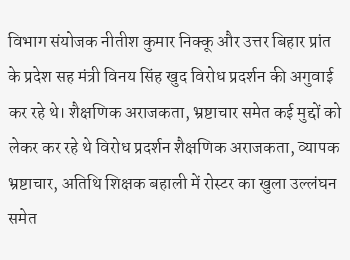विभाग संयोजक नीतीश कुमार निक्कू और उत्तर बिहार प्रांत के प्रदेश सह मंत्री विनय सिंह खुद विरोध प्रदर्शन की अगुवाई कर रहे थे। शैक्षणिक अराजकता, भ्रष्टाचार समेत कई मुद्दों को लेकर कर रहे थे विरोध प्रदर्शन शैक्षणिक अराजकता, व्यापक भ्रष्टाचार, अतिथि शिक्षक बहाली में रोस्टर का खुला उल्लंघन समेत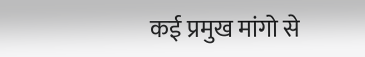कई प्रमुख मांगो से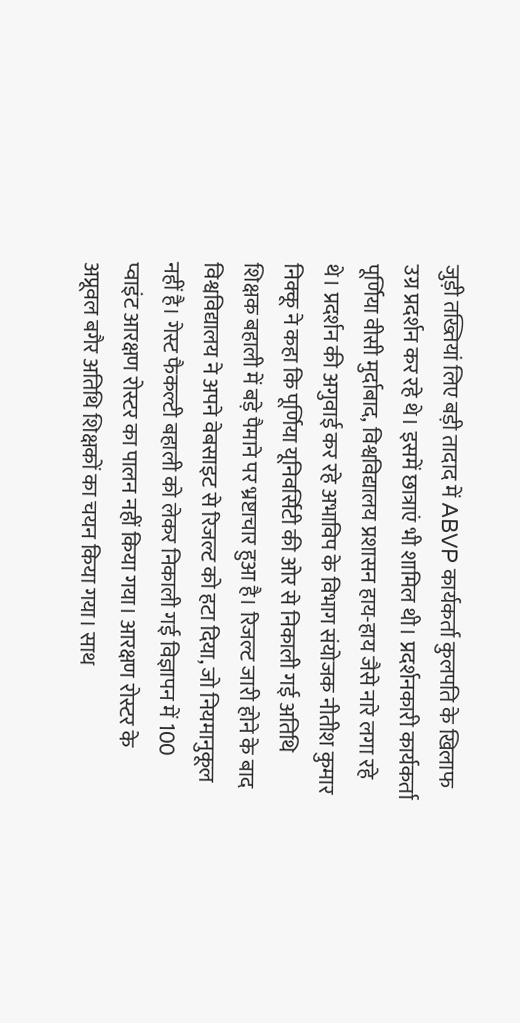जुड़ी तख्तियां लिए बड़ी तादाद में ABVP कार्यकर्ता कुलपति के खिलाफ उग्र प्रदर्शन कर रहे थे। इसमें छात्राएं भी शामिल थी। प्रदर्शनकारी कार्यकर्ता पूर्णिया वीसी मुर्दाबाद, विश्वविद्यालय प्रशासन हाय-हाय जैसे नारे लगा रहे थे। प्रदर्शन की अगुवाई कर रहे अभाविप के विभाग संयोजक नीतीश कुमार निक्कू ने कहा कि पूर्णिया यूनिवर्सिटी की ओर से निकाली गई अतिथि शिक्षक बहाली में बड़े पैमाने पर भ्रष्टाचार हुआ है। रिजल्ट जारी होने के बाद विश्वविद्यालय ने अपने वेबसाइट से रिजल्ट को हटा दिया, जो नियमानुकूल नहीं है। गेस्ट फैकल्टी बहाली को लेकर निकाली गई विज्ञापन में 100 प्वाइंट आरक्षण रोस्टर का पालन नहीं किया गया। आरक्षण रोस्टर के अप्रूवल बगैर अतिथि शिक्षकों का चयन किया गया। साथ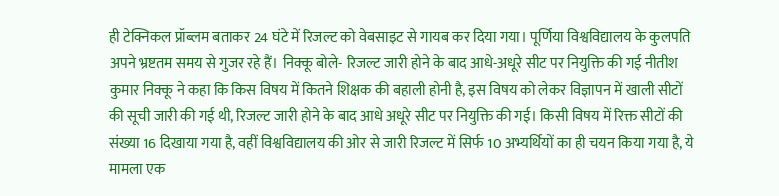ही टेक्निकल प्रॉब्लम बताकर 24 घंटे में रिजल्ट को वेबसाइट से गायब कर दिया गया। पूर्णिया विश्वविद्यालय के कुलपति अपने भ्रष्टतम समय से गुजर रहे हैं। निक्कू बोले- रिजल्ट जारी होने के बाद आधे-अधूरे सीट पर नियुक्ति की गई नीतीश कुमार निक्कू ने कहा कि किस विषय में कितने शिक्षक की बहाली होनी है, इस विषय को लेकर विज्ञापन में खाली सीटों की सूची जारी की गई थी, रिजल्ट जारी होने के बाद आधे अधूरे सीट पर नियुक्ति की गई। किसी विषय में रिक्त सीटों की संख्या 16 दिखाया गया है, वहीं विश्वविद्यालय की ओर से जारी रिजल्ट में सिर्फ 10 अभ्यर्थियों का ही चयन किया गया है, ये मामला एक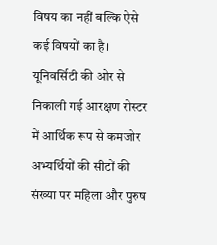विषय का नहीं बल्कि ऐसे कई विषयों का है। यूनिवर्सिटी की ओर से निकाली गई आरक्षण रोस्टर में आर्थिक रूप से कमजोर अभ्यर्थियों की सीटों की संख्या पर महिला और पुरुष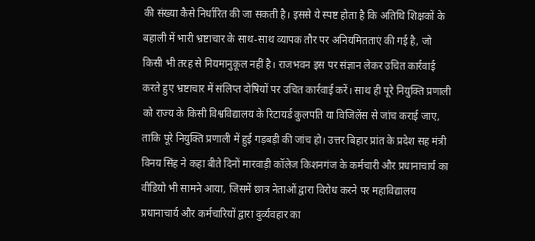की संख्या कैसे निर्धारित की जा सकती है। इससे ये स्पष्ट होता है कि अतिथि शिक्षकों के बहाली में भारी भ्रष्टाचार के साथ-साथ व्यापक तौर पर अनियमितताएं की गई है, जो किसी भी तरह से नियमानुकूल नहीं है। राजभवन इस पर संज्ञान लेकर उचित कार्रवाई करते हुए भ्रष्टाचार में संलिप्त दोषियों पर उचित कार्रवाई करें। साथ ही पूरे नियुक्ति प्रणाली को राज्य के किसी विश्वविद्यालय के रिटायर्ड कुलपति या विजिलेंस से जांच कराई जाए, ताकि पूरे नियुक्ति प्रणाली में हुई गड़बड़ी की जांच हो। उत्तर बिहार प्रांत के प्रदेश सह मंत्री विनय सिंह ने कहा बीते दिनों मारवाड़ी कॉलेज किशनगंज के कर्मचारी और प्रधानाचार्य का वीडियो भी सामने आया, जिसमें छात्र नेताओं द्वारा विरोध करने पर महाविद्यालय प्रधानाचार्य और कर्मचारियों द्वारा दुर्व्यवहार का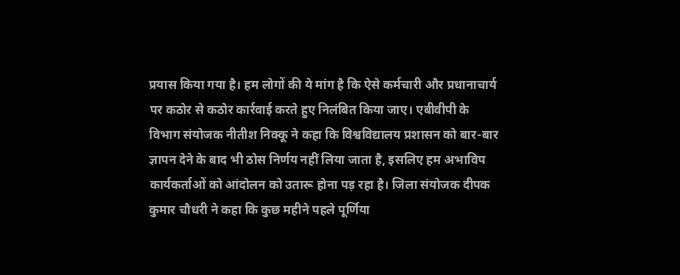प्रयास किया गया है। हम लोगों की ये मांग है कि ऐसे कर्मचारी और प्रधानाचार्य पर कठोर से कठोर कार्रवाई करते हुए निलंबित किया जाए। एबीवीपी के विभाग संयोजक नीतीश निक्कू ने कहा कि विश्वविद्यालय प्रशासन को बार-बार ज्ञापन देने के बाद भी ठोस निर्णय नहीं लिया जाता है, इसलिए हम अभाविप कार्यकर्ताओं को आंदोलन को उतारू होना पड़ रहा है। जिला संयोजक दीपक कुमार चौधरी ने कहा कि कुछ महीने पहले पूर्णिया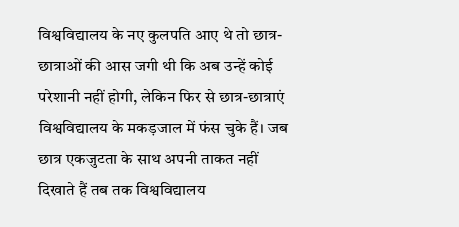विश्वविद्यालय के नए कुलपति आए थे तो छात्र-छात्राओं की आस जगी थी कि अब उन्हें कोई परेशानी नहीं होगी, लेकिन फिर से छात्र-छात्राएं विश्वविद्यालय के मकड़जाल में फंस चुके हैं। जब छात्र एकजुटता के साथ अपनी ताकत नहीं दिखाते हैं तब तक विश्वविद्यालय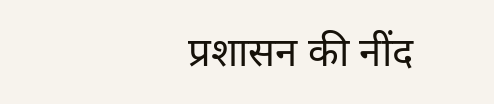प्रशासन की नींद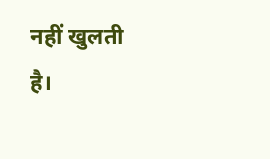नहीं खुलती है।